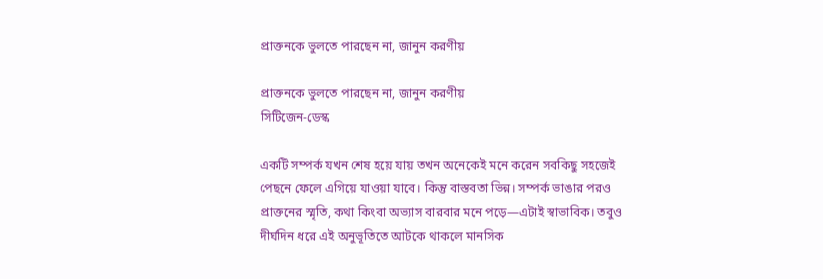প্রাক্তনকে ভুলতে পারছেন না, জানুন করণীয়

প্রাক্তনকে ভুলতে পারছেন না, জানুন করণীয়
সিটিজেন-ডেস্ক

একটি সম্পর্ক যখন শেষ হয়ে যায় তখন অনেকেই মনে করেন সবকিছু সহজেই পেছনে ফেলে এগিয়ে যাওয়া যাবে। কিন্তু বাস্তবতা ভিন্ন। সম্পর্ক ভাঙার পরও প্রাক্তনের স্মৃতি, কথা কিংবা অভ্যাস বারবার মনে পড়ে—এটাই স্বাভাবিক। তবুও দীর্ঘদিন ধরে এই অনুভূতিতে আটকে থাকলে মানসিক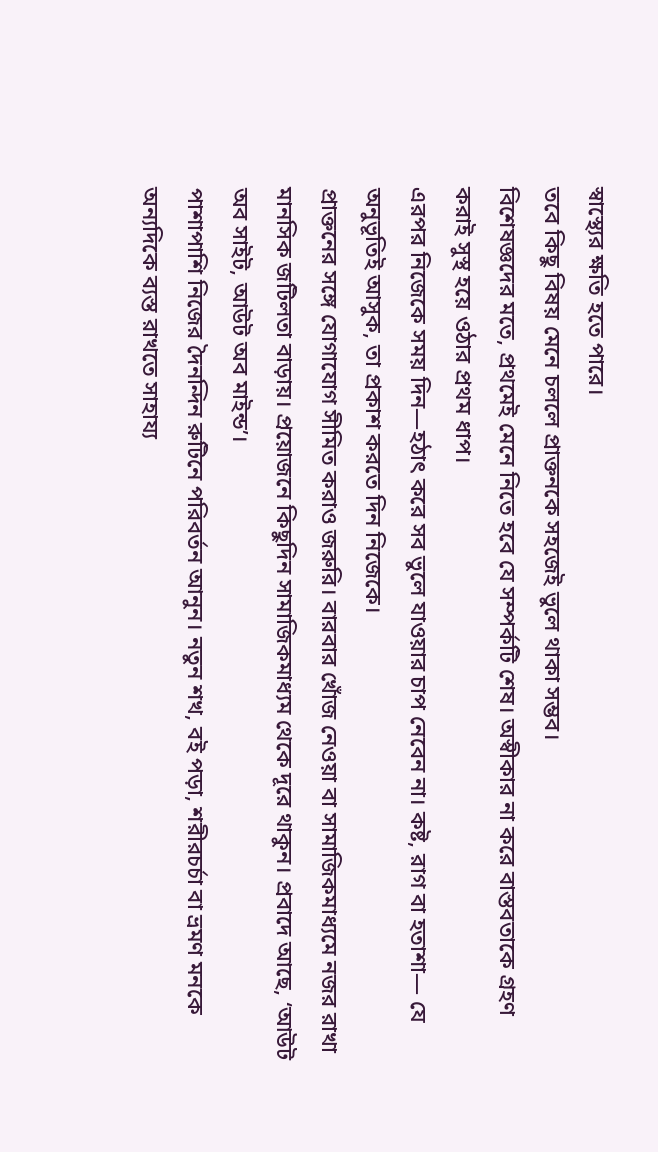স্বাস্থ্যের ক্ষতি হতে পারে।
তবে কিছু বিষয় মেনে চললে প্রাক্তনকে সহজেই ভুলে থাকা সম্ভব।
বিশেষজ্ঞদের মতে, প্রথমেই মেনে নিতে হবে যে সম্পর্কটি শেষ। অস্বীকার না করে বাস্তবতাকে গ্রহণ করাই সুস্থ হয়ে ওঠার প্রথম ধাপ।
এরপর নিজেকে সময় দিন—হঠাৎ করে সব ভুলে যাওয়ার চাপ নেবেন না। কষ্ট, রাগ বা হতাশা— যে অনুভূতিই আসুক, তা প্রকাশ করতে দিন নিজেকে।
প্রাক্তনের সঙ্গে যোগাযোগ সীমিত করাও জরুরি। বারবার খোঁজ নেওয়া বা সামাজিকমাধ্যমে নজর রাখা মানসিক জটিলতা বাড়ায়। প্রয়োজনে কিছুদিন সামাজিকমাধ্যম থেকে দূরে থাকুন। প্রবাদে আছে, ‘আউট অব সাইট, আউট অব মাইন্ড’।
পাশাপাশি নিজের দৈনন্দিন রুটিনে পরিবর্তন আনুন। নতুন শখ, বই পড়া, শরীরচর্চা বা ভ্রমণ মনকে অন্যদিকে ব্যস্ত রাখতে সাহায্য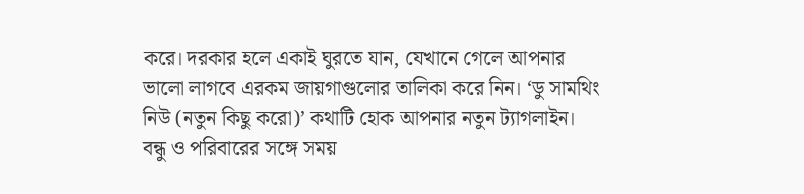করে। দরকার হলে একাই ঘুরতে যান, যেখানে গেলে আপনার ভালো লাগবে এরকম জায়গাগুলোর তালিকা করে নিন। ‘ডু সামথিং নিউ (নতুন কিছু করো)’ কথাটি হোক আপনার নতুন ট্যাগলাইন।
বন্ধু ও পরিবারের সঙ্গে সময়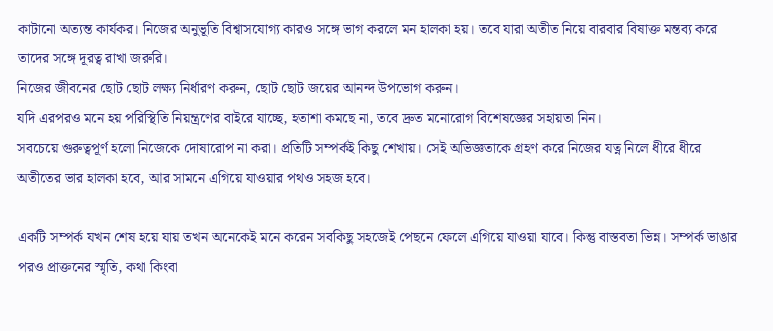কাটানো অত্যন্ত কার্যকর। নিজের অনুভূতি বিশ্বাসযোগ্য কারও সঙ্গে ভাগ করলে মন হালকা হয়। তবে যারা অতীত নিয়ে বারবার বিষাক্ত মন্তব্য করে তাদের সঙ্গে দূরত্ব রাখা জরুরি।
নিজের জীবনের ছোট ছোট লক্ষ্য নির্ধারণ করুন, ছোট ছোট জয়ের আনন্দ উপভোগ করুন।
যদি এরপরও মনে হয় পরিস্থিতি নিয়ন্ত্রণের বাইরে যাচ্ছে, হতাশা কমছে না, তবে দ্রুত মনোরোগ বিশেষজ্ঞের সহায়তা নিন।
সবচেয়ে গুরুত্বপূর্ণ হলো নিজেকে দোষারোপ না করা। প্রতিটি সম্পর্কই কিছু শেখায়। সেই অভিজ্ঞতাকে গ্রহণ করে নিজের যত্ন নিলে ধীরে ধীরে অতীতের ভার হালকা হবে, আর সামনে এগিয়ে যাওয়ার পথও সহজ হবে।

একটি সম্পর্ক যখন শেষ হয়ে যায় তখন অনেকেই মনে করেন সবকিছু সহজেই পেছনে ফেলে এগিয়ে যাওয়া যাবে। কিন্তু বাস্তবতা ভিন্ন। সম্পর্ক ভাঙার পরও প্রাক্তনের স্মৃতি, কথা কিংবা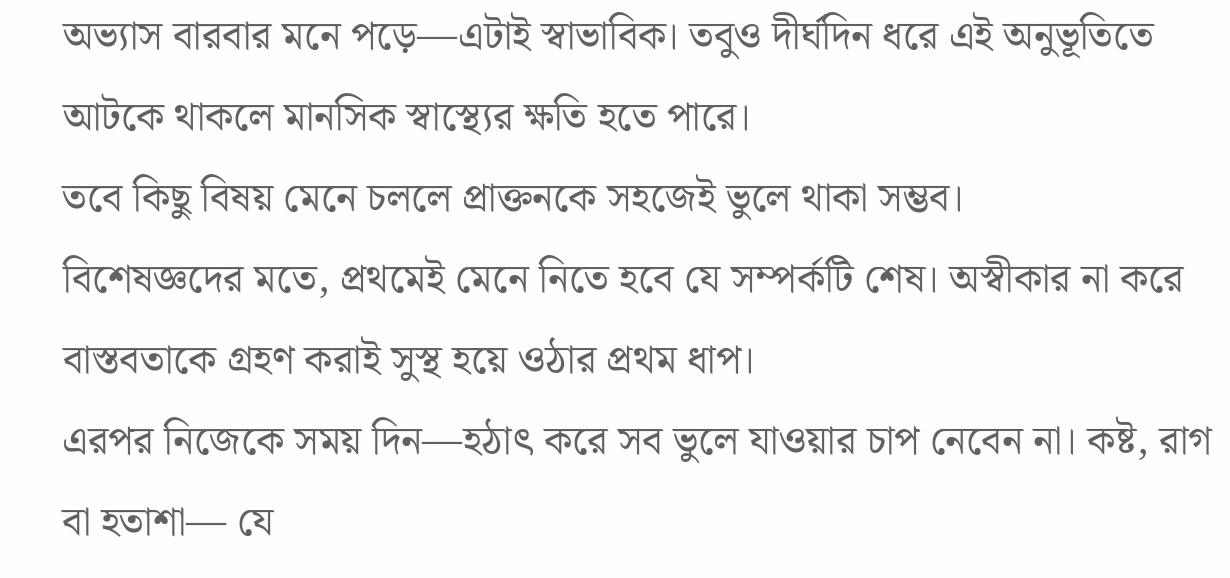অভ্যাস বারবার মনে পড়ে—এটাই স্বাভাবিক। তবুও দীর্ঘদিন ধরে এই অনুভূতিতে আটকে থাকলে মানসিক স্বাস্থ্যের ক্ষতি হতে পারে।
তবে কিছু বিষয় মেনে চললে প্রাক্তনকে সহজেই ভুলে থাকা সম্ভব।
বিশেষজ্ঞদের মতে, প্রথমেই মেনে নিতে হবে যে সম্পর্কটি শেষ। অস্বীকার না করে বাস্তবতাকে গ্রহণ করাই সুস্থ হয়ে ওঠার প্রথম ধাপ।
এরপর নিজেকে সময় দিন—হঠাৎ করে সব ভুলে যাওয়ার চাপ নেবেন না। কষ্ট, রাগ বা হতাশা— যে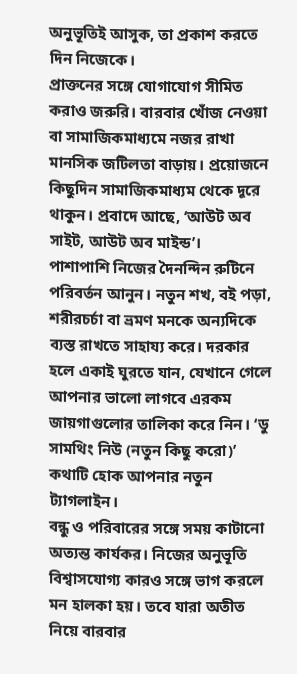অনুভূতিই আসুক, তা প্রকাশ করতে দিন নিজেকে।
প্রাক্তনের সঙ্গে যোগাযোগ সীমিত করাও জরুরি। বারবার খোঁজ নেওয়া বা সামাজিকমাধ্যমে নজর রাখা মানসিক জটিলতা বাড়ায়। প্রয়োজনে কিছুদিন সামাজিকমাধ্যম থেকে দূরে থাকুন। প্রবাদে আছে, ‘আউট অব সাইট, আউট অব মাইন্ড’।
পাশাপাশি নিজের দৈনন্দিন রুটিনে পরিবর্তন আনুন। নতুন শখ, বই পড়া, শরীরচর্চা বা ভ্রমণ মনকে অন্যদিকে ব্যস্ত রাখতে সাহায্য করে। দরকার হলে একাই ঘুরতে যান, যেখানে গেলে আপনার ভালো লাগবে এরকম জায়গাগুলোর তালিকা করে নিন। ‘ডু সামথিং নিউ (নতুন কিছু করো)’ কথাটি হোক আপনার নতুন ট্যাগলাইন।
বন্ধু ও পরিবারের সঙ্গে সময় কাটানো অত্যন্ত কার্যকর। নিজের অনুভূতি বিশ্বাসযোগ্য কারও সঙ্গে ভাগ করলে মন হালকা হয়। তবে যারা অতীত নিয়ে বারবার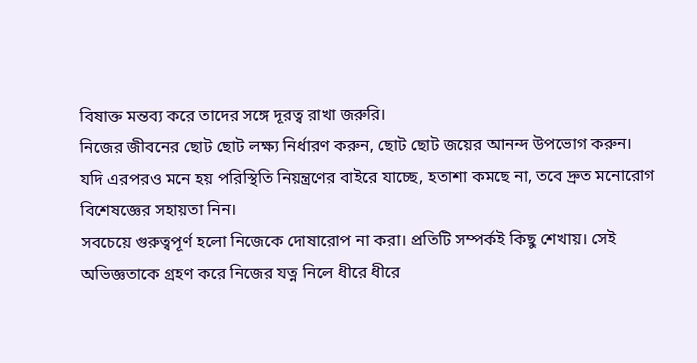বিষাক্ত মন্তব্য করে তাদের সঙ্গে দূরত্ব রাখা জরুরি।
নিজের জীবনের ছোট ছোট লক্ষ্য নির্ধারণ করুন, ছোট ছোট জয়ের আনন্দ উপভোগ করুন।
যদি এরপরও মনে হয় পরিস্থিতি নিয়ন্ত্রণের বাইরে যাচ্ছে, হতাশা কমছে না, তবে দ্রুত মনোরোগ বিশেষজ্ঞের সহায়তা নিন।
সবচেয়ে গুরুত্বপূর্ণ হলো নিজেকে দোষারোপ না করা। প্রতিটি সম্পর্কই কিছু শেখায়। সেই অভিজ্ঞতাকে গ্রহণ করে নিজের যত্ন নিলে ধীরে ধীরে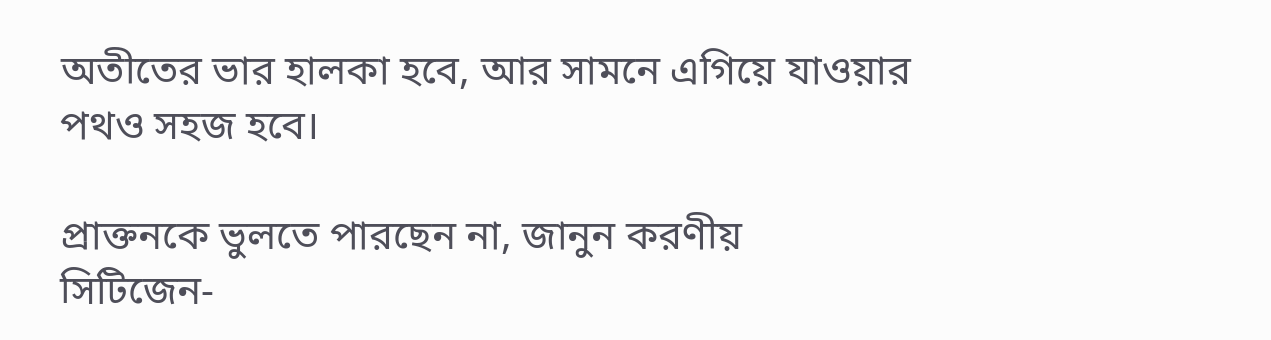অতীতের ভার হালকা হবে, আর সামনে এগিয়ে যাওয়ার পথও সহজ হবে।

প্রাক্তনকে ভুলতে পারছেন না, জানুন করণীয়
সিটিজেন-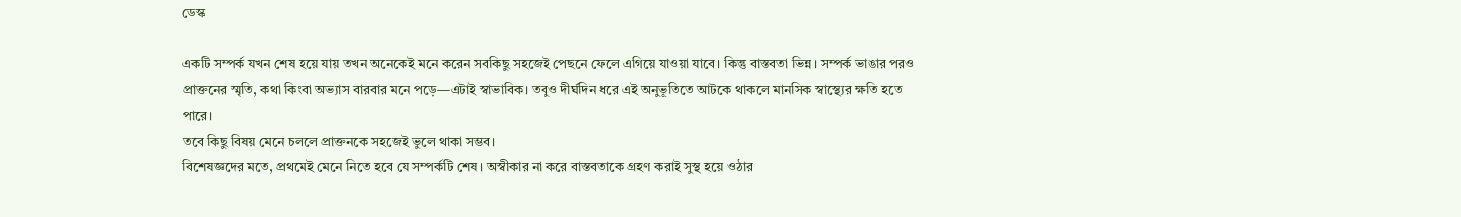ডেস্ক

একটি সম্পর্ক যখন শেষ হয়ে যায় তখন অনেকেই মনে করেন সবকিছু সহজেই পেছনে ফেলে এগিয়ে যাওয়া যাবে। কিন্তু বাস্তবতা ভিন্ন। সম্পর্ক ভাঙার পরও প্রাক্তনের স্মৃতি, কথা কিংবা অভ্যাস বারবার মনে পড়ে—এটাই স্বাভাবিক। তবুও দীর্ঘদিন ধরে এই অনুভূতিতে আটকে থাকলে মানসিক স্বাস্থ্যের ক্ষতি হতে পারে।
তবে কিছু বিষয় মেনে চললে প্রাক্তনকে সহজেই ভুলে থাকা সম্ভব।
বিশেষজ্ঞদের মতে, প্রথমেই মেনে নিতে হবে যে সম্পর্কটি শেষ। অস্বীকার না করে বাস্তবতাকে গ্রহণ করাই সুস্থ হয়ে ওঠার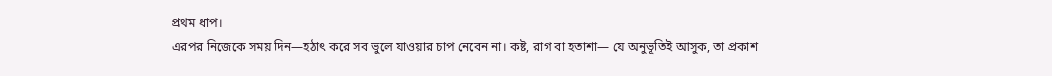প্রথম ধাপ।
এরপর নিজেকে সময় দিন—হঠাৎ করে সব ভুলে যাওয়ার চাপ নেবেন না। কষ্ট, রাগ বা হতাশা— যে অনুভূতিই আসুক, তা প্রকাশ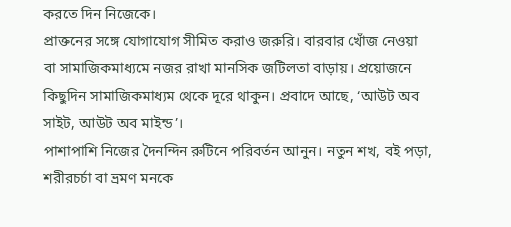করতে দিন নিজেকে।
প্রাক্তনের সঙ্গে যোগাযোগ সীমিত করাও জরুরি। বারবার খোঁজ নেওয়া বা সামাজিকমাধ্যমে নজর রাখা মানসিক জটিলতা বাড়ায়। প্রয়োজনে কিছুদিন সামাজিকমাধ্যম থেকে দূরে থাকুন। প্রবাদে আছে, ‘আউট অব সাইট, আউট অব মাইন্ড’।
পাশাপাশি নিজের দৈনন্দিন রুটিনে পরিবর্তন আনুন। নতুন শখ, বই পড়া, শরীরচর্চা বা ভ্রমণ মনকে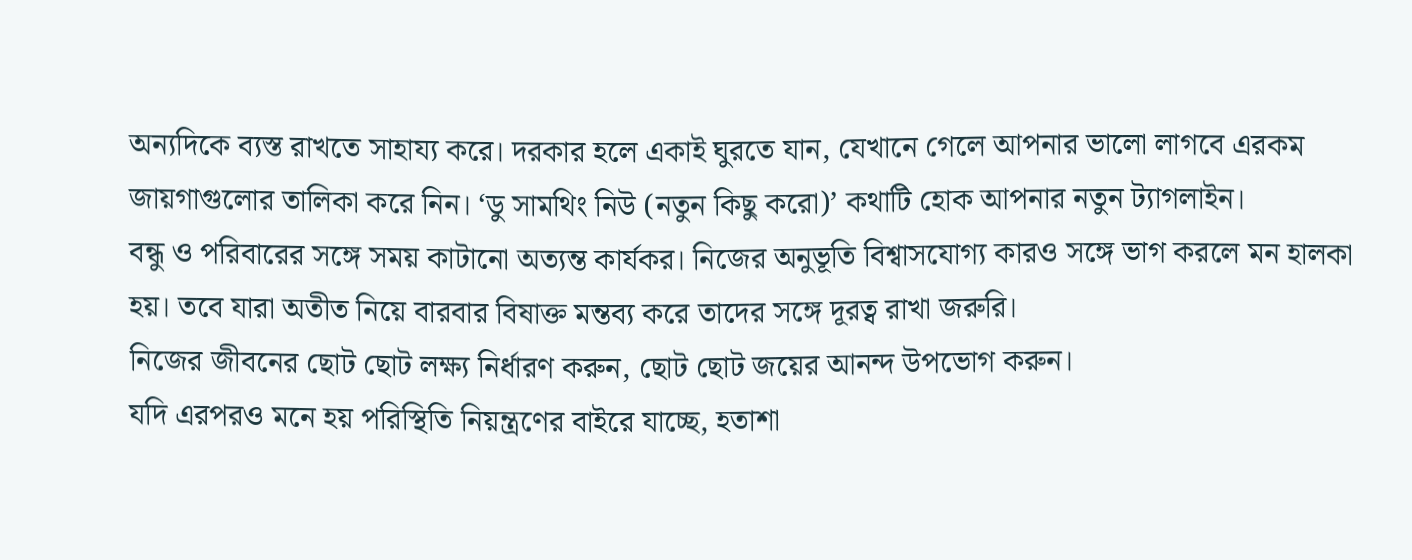অন্যদিকে ব্যস্ত রাখতে সাহায্য করে। দরকার হলে একাই ঘুরতে যান, যেখানে গেলে আপনার ভালো লাগবে এরকম জায়গাগুলোর তালিকা করে নিন। ‘ডু সামথিং নিউ (নতুন কিছু করো)’ কথাটি হোক আপনার নতুন ট্যাগলাইন।
বন্ধু ও পরিবারের সঙ্গে সময় কাটানো অত্যন্ত কার্যকর। নিজের অনুভূতি বিশ্বাসযোগ্য কারও সঙ্গে ভাগ করলে মন হালকা হয়। তবে যারা অতীত নিয়ে বারবার বিষাক্ত মন্তব্য করে তাদের সঙ্গে দূরত্ব রাখা জরুরি।
নিজের জীবনের ছোট ছোট লক্ষ্য নির্ধারণ করুন, ছোট ছোট জয়ের আনন্দ উপভোগ করুন।
যদি এরপরও মনে হয় পরিস্থিতি নিয়ন্ত্রণের বাইরে যাচ্ছে, হতাশা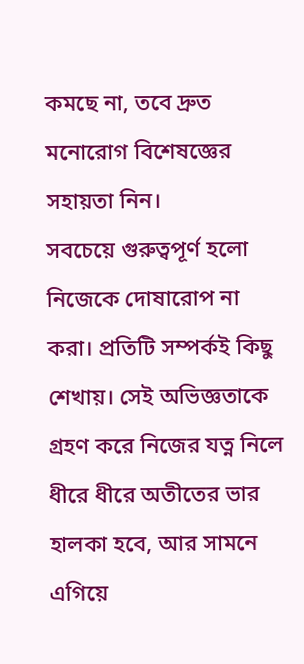কমছে না, তবে দ্রুত মনোরোগ বিশেষজ্ঞের সহায়তা নিন।
সবচেয়ে গুরুত্বপূর্ণ হলো নিজেকে দোষারোপ না করা। প্রতিটি সম্পর্কই কিছু শেখায়। সেই অভিজ্ঞতাকে গ্রহণ করে নিজের যত্ন নিলে ধীরে ধীরে অতীতের ভার হালকা হবে, আর সামনে এগিয়ে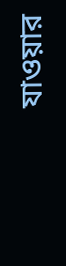যাওয়ার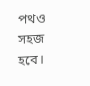পথও সহজ হবে।